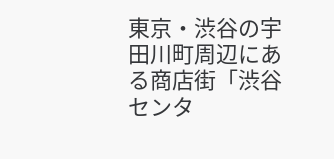東京・渋谷の宇田川町周辺にある商店街「渋谷センタ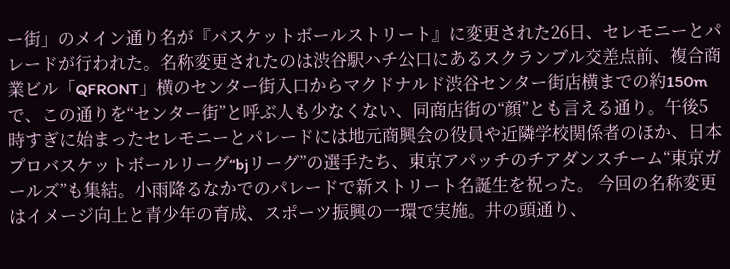ー街」のメイン通り名が『バスケットボールストリート』に変更された26日、セレモニーとパレードが行われた。名称変更されたのは渋谷駅ハチ公口にあるスクランブル交差点前、複合商業ビル「QFRONT」横のセンター街入口からマクドナルド渋谷センター街店横までの約150mで、この通りを“センター街”と呼ぶ人も少なくない、同商店街の“顔”とも言える通り。午後5時すぎに始まったセレモニーとパレードには地元商興会の役員や近隣学校関係者のほか、日本プロバスケットボールリーグ“bjリーグ”の選手たち、東京アパッチのチアダンスチーム“東京ガールズ”も集結。小雨降るなかでのパレードで新ストリート名誕生を祝った。 今回の名称変更はイメージ向上と青少年の育成、スポーツ振興の一環で実施。井の頭通り、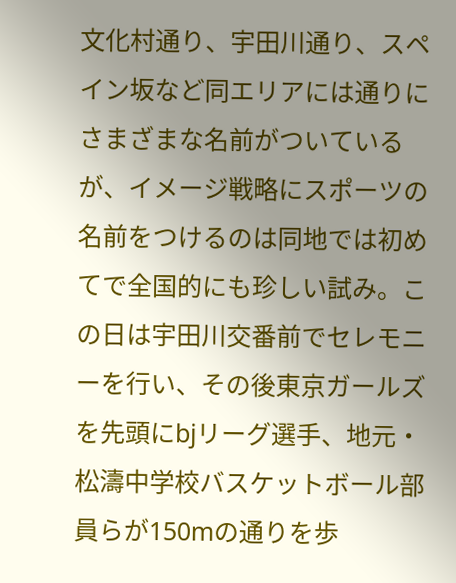文化村通り、宇田川通り、スペイン坂など同エリアには通りにさまざまな名前がついているが、イメージ戦略にスポーツの名前をつけるのは同地では初めてで全国的にも珍しい試み。この日は宇田川交番前でセレモニーを行い、その後東京ガールズを先頭にbjリーグ選手、地元・松濤中学校バスケットボール部員らが150mの通りを歩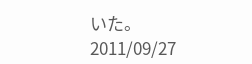いた。
2011/09/27